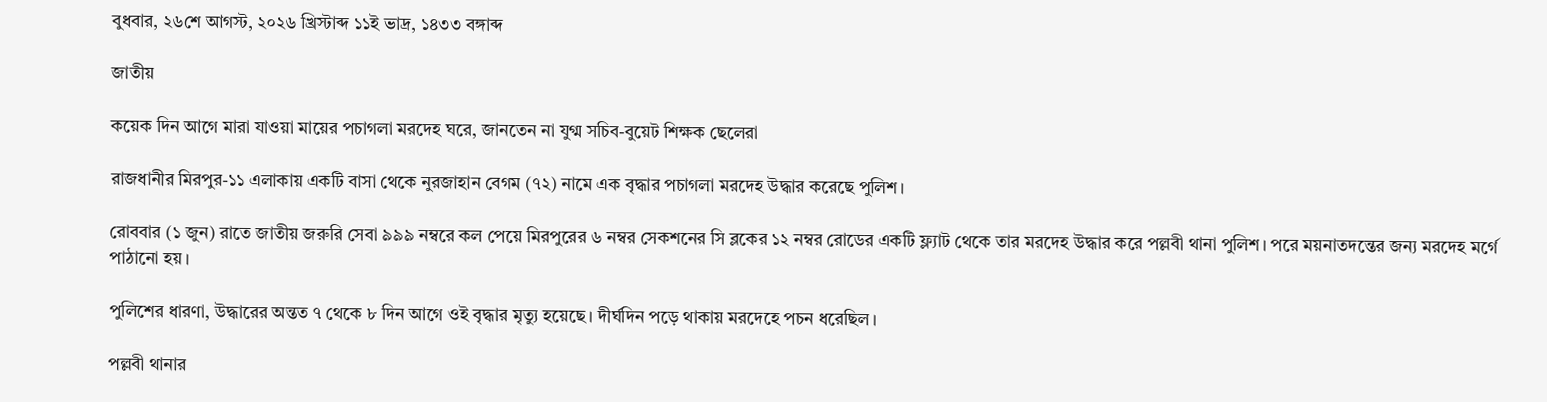বুধবার, ২৬শে আগস্ট, ২০২৬ খ্রিস্টাব্দ ১১ই ভাদ্র, ১৪৩৩ বঙ্গাব্দ

জাতীয়

কয়েক দিন আগে মারা যাওয়া মায়ের পচাগলা মরদেহ ঘরে, জানতেন না যুগ্ম সচিব-বুয়েট শিক্ষক ছেলেরা

রাজধানীর মিরপুর-১১ এলাকায় একটি বাসা থেকে নুরজাহান বেগম (৭২) নামে এক বৃদ্ধার পচাগলা মরদেহ উদ্ধার করেছে পুলিশ।

রোববার (১ জুন) রাতে জাতীয় জরুরি সেবা ৯৯৯ নম্বরে কল পেয়ে মিরপুরের ৬ নম্বর সেকশনের সি ব্লকের ১২ নম্বর রোডের একটি ফ্ল্যাট থেকে তার মরদেহ উদ্ধার করে পল্লবী থানা পুলিশ। পরে ময়নাতদন্তের জন্য মরদেহ মর্গে পাঠানো হয়।

পুলিশের ধারণা, উদ্ধারের অন্তত ৭ থেকে ৮ দিন আগে ওই বৃদ্ধার মৃত্যু হয়েছে। দীর্ঘদিন পড়ে থাকায় মরদেহে পচন ধরেছিল।

পল্লবী থানার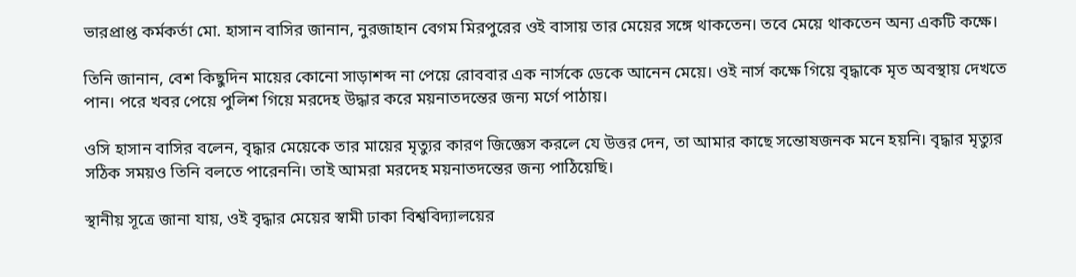ভারপ্রাপ্ত কর্মকর্তা মো. হাসান বাসির জানান, নুরজাহান বেগম মিরপুরের ওই বাসায় তার মেয়ের সঙ্গে থাকতেন। তবে মেয়ে থাকতেন অন্য একটি কক্ষে।

তিনি জানান, বেশ কিছুদিন মায়ের কোনো সাড়াশব্দ না পেয়ে রোববার এক নার্সকে ডেকে আনেন মেয়ে। ওই নার্স কক্ষে গিয়ে বৃদ্ধাকে মৃত অবস্থায় দেখতে পান। পরে খবর পেয়ে পুলিশ গিয়ে মরদেহ উদ্ধার করে ময়নাতদন্তের জন্য মর্গে পাঠায়।

ওসি হাসান বাসির বলেন, বৃদ্ধার মেয়েকে তার মায়ের মৃত্যুর কারণ জিজ্ঞেস করলে যে উত্তর দেন, তা আমার কাছে সন্তোষজনক মনে হয়নি। বৃদ্ধার মৃত্যুর সঠিক সময়ও তিনি বলতে পারেননি। তাই আমরা মরদেহ ময়নাতদন্তের জন্য পাঠিয়েছি।

স্থানীয় সূত্রে জানা যায়, ওই বৃদ্ধার মেয়ের স্বামী ঢাকা বিশ্ববিদ্যালয়ের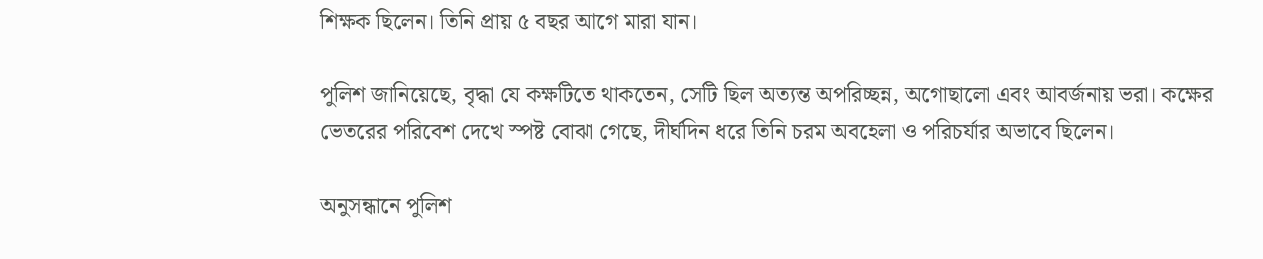শিক্ষক ছিলেন। তিনি প্রায় ৫ বছর আগে মারা যান।

পুলিশ জানিয়েছে, বৃদ্ধা যে কক্ষটিতে থাকতেন, সেটি ছিল অত্যন্ত অপরিচ্ছন্ন, অগোছালো এবং আবর্জনায় ভরা। কক্ষের ভেতরের পরিবেশ দেখে স্পষ্ট বোঝা গেছে, দীর্ঘদিন ধরে তিনি চরম অবহেলা ও পরিচর্যার অভাবে ছিলেন।

অনুসন্ধানে পুলিশ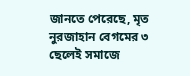জানতে পেরেছে, মৃত নুরজাহান বেগমের ৩ ছেলেই সমাজে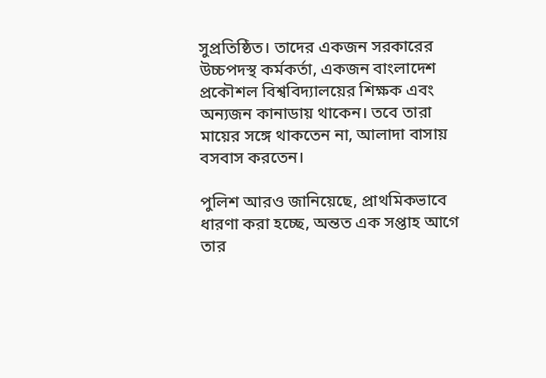সুপ্রতিষ্ঠিত। তাদের একজন সরকারের উচ্চপদস্থ কর্মকর্তা, একজন বাংলাদেশ প্রকৌশল বিশ্ববিদ্যালয়ের শিক্ষক এবং অন্যজন কানাডায় থাকেন। তবে তারা মায়ের সঙ্গে থাকতেন না, আলাদা বাসায় বসবাস করতেন।

পুলিশ আরও জানিয়েছে, প্রাথমিকভাবে ধারণা করা হচ্ছে, অন্তত এক সপ্তাহ আগে তার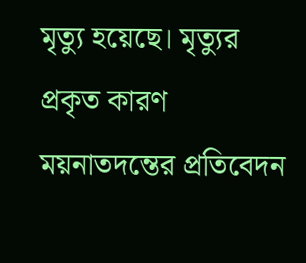মৃত্যু হয়েছে। মৃত্যুর প্রকৃত কারণ ময়নাতদন্তের প্রতিবেদন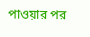পাওয়ার পর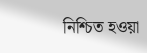নিশ্চিত হওয়া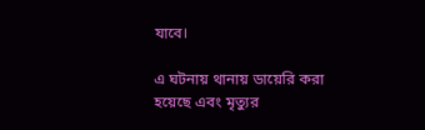যাবে।

এ ঘটনায় থানায় ডায়েরি করা হয়েছে এবং মৃত্যুর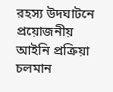রহস্য উদঘাটনে প্রয়োজনীয় আইনি প্রক্রিয়া চলমান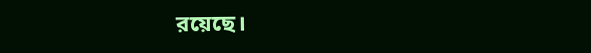রয়েছে।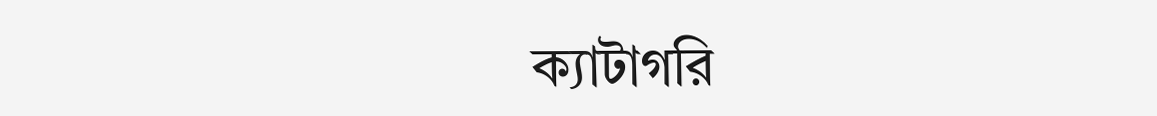ক্যাটাগরি